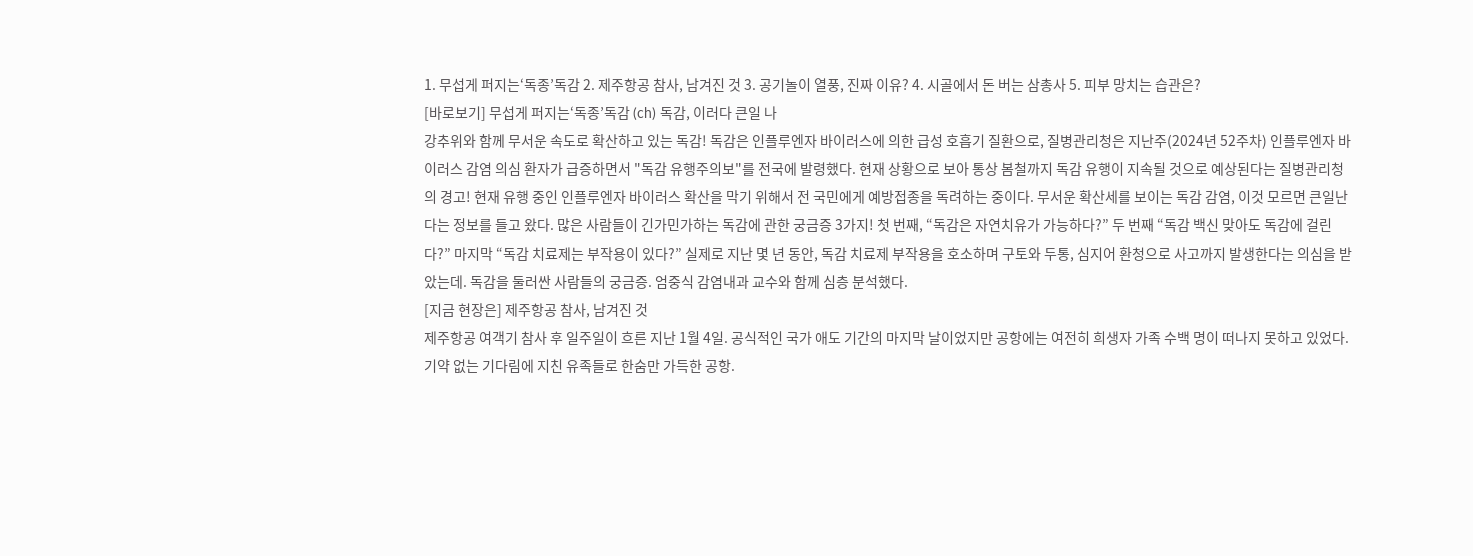1. 무섭게 퍼지는‘독종’독감 2. 제주항공 참사, 남겨진 것 3. 공기놀이 열풍, 진짜 이유? 4. 시골에서 돈 버는 삼총사 5. 피부 망치는 습관은?
[바로보기] 무섭게 퍼지는‘독종’독감 (ch) 독감, 이러다 큰일 나
강추위와 함께 무서운 속도로 확산하고 있는 독감! 독감은 인플루엔자 바이러스에 의한 급성 호흡기 질환으로, 질병관리청은 지난주(2024년 52주차) 인플루엔자 바이러스 감염 의심 환자가 급증하면서 "독감 유행주의보"를 전국에 발령했다. 현재 상황으로 보아 통상 봄철까지 독감 유행이 지속될 것으로 예상된다는 질병관리청의 경고! 현재 유행 중인 인플루엔자 바이러스 확산을 막기 위해서 전 국민에게 예방접종을 독려하는 중이다. 무서운 확산세를 보이는 독감 감염, 이것 모르면 큰일난다는 정보를 들고 왔다. 많은 사람들이 긴가민가하는 독감에 관한 궁금증 3가지! 첫 번째, “독감은 자연치유가 가능하다?” 두 번째 “독감 백신 맞아도 독감에 걸린다?” 마지막 “독감 치료제는 부작용이 있다?” 실제로 지난 몇 년 동안, 독감 치료제 부작용을 호소하며 구토와 두통, 심지어 환청으로 사고까지 발생한다는 의심을 받았는데. 독감을 둘러싼 사람들의 궁금증. 엄중식 감염내과 교수와 함께 심층 분석했다.
[지금 현장은] 제주항공 참사, 남겨진 것
제주항공 여객기 참사 후 일주일이 흐른 지난 1월 4일. 공식적인 국가 애도 기간의 마지막 날이었지만 공항에는 여전히 희생자 가족 수백 명이 떠나지 못하고 있었다. 기약 없는 기다림에 지친 유족들로 한숨만 가득한 공항.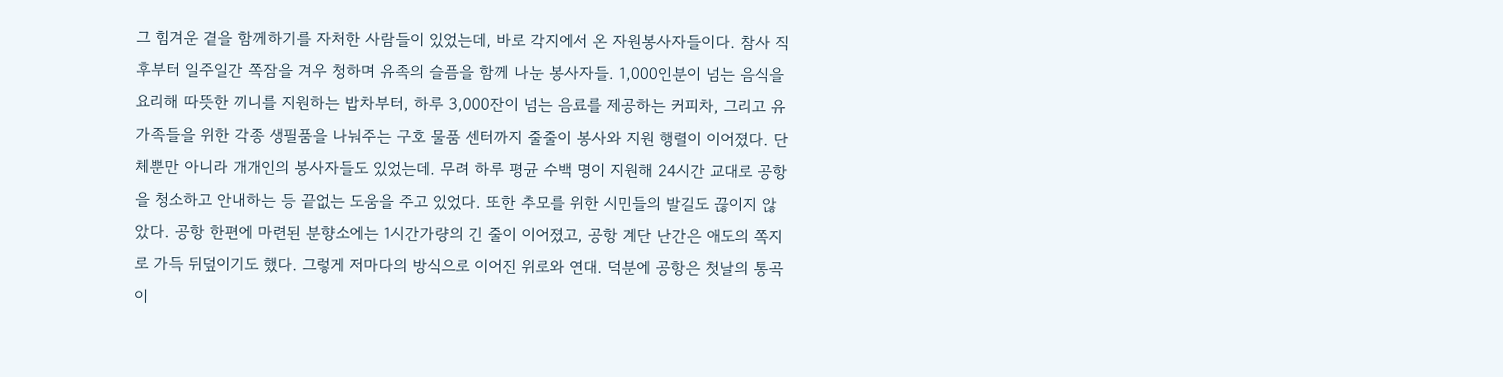그 힘겨운 곁을 함께하기를 자처한 사람들이 있었는데, 바로 각지에서 온 자원봉사자들이다. 참사 직후부터 일주일간 쪽잠을 겨우 청하며 유족의 슬픔을 함께 나눈 봉사자들. 1,000인분이 넘는 음식을 요리해 따뜻한 끼니를 지원하는 밥차부터, 하루 3,000잔이 넘는 음료를 제공하는 커피차, 그리고 유가족들을 위한 각종 생필품을 나눠주는 구호 물품 센터까지 줄줄이 봉사와 지원 행렬이 이어졌다. 단체뿐만 아니라 개개인의 봉사자들도 있었는데. 무려 하루 평균 수백 명이 지원해 24시간 교대로 공항을 청소하고 안내하는 등 끝없는 도움을 주고 있었다. 또한 추모를 위한 시민들의 발길도 끊이지 않았다. 공항 한편에 마련된 분향소에는 1시간가량의 긴 줄이 이어졌고, 공항 계단 난간은 애도의 쪽지로 가득 뒤덮이기도 했다. 그렇게 저마다의 방식으로 이어진 위로와 연대. 덕분에 공항은 첫날의 통곡이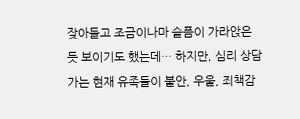잦아들고 조금이나마 슬픔이 가라앉은 듯 보이기도 했는데… 하지만, 심리 상담가는 현재 유족들이 불안, 우울, 죄책감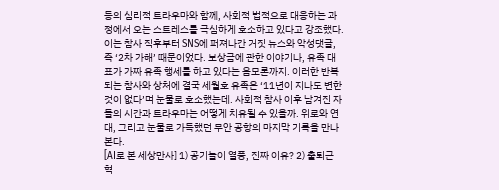등의 심리적 트라우마와 함께, 사회적 법적으로 대응하는 과정에서 오는 스트레스를 극심하게 호소하고 있다고 강조했다. 이는 참사 직후부터 SNS에 퍼져나간 거짓 뉴스와 악성댓글, 즉 ‘2차 가해’ 때문이었다. 보상금에 관한 이야기나, 유족 대표가 가짜 유족 행세를 하고 있다는 음모론까지. 이러한 반복되는 참사와 상처에 결국 세월호 유족은 ‘11년이 지나도 변한 것이 없다’며 눈물로 호소했는데. 사회적 참사 이후 남겨진 자들의 시간과 트라우마는 어떻게 치유될 수 있을까. 위로와 연대, 그리고 눈물로 가득했던 무안 공항의 마지막 기록을 만나본다.
[AI로 본 세상만사] 1) 공기놀이 열풍, 진짜 이유? 2) 출퇴근 혁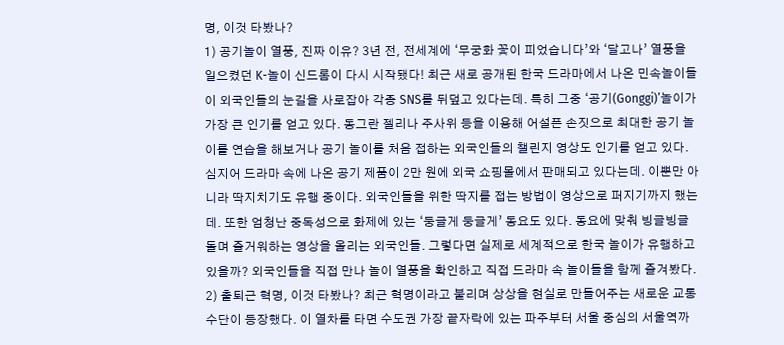명, 이것 타봤나?
1) 공기놀이 열풍, 진짜 이유? 3년 전, 전세계에 ‘무궁화 꽃이 피었습니다’와 ‘달고나’ 열풍을 일으켰던 K-놀이 신드롬이 다시 시작됐다! 최근 새로 공개된 한국 드라마에서 나온 민속놀이들이 외국인들의 눈길을 사로잡아 각종 SNS를 뒤덮고 있다는데. 특히 그중 ‘공기(Gonggi)’놀이가 가장 큰 인기를 얻고 있다. 동그란 젤리나 주사위 등을 이용해 어설픈 손짓으로 최대한 공기 놀이를 연습을 해보거나 공기 놀이를 처음 접하는 외국인들의 챌린지 영상도 인기를 얻고 있다. 심지어 드라마 속에 나온 공기 제품이 2만 원에 외국 쇼핑몰에서 판매되고 있다는데. 이뿐만 아니라 딱지치기도 유행 중이다. 외국인들을 위한 딱지를 접는 방법이 영상으로 퍼지기까지 했는데. 또한 엄청난 중독성으로 화제에 있는 ‘둥글게 둥글게’ 동요도 있다. 동요에 맞춰 빙글빙글 돌며 즐거워하는 영상을 올리는 외국인들. 그렇다면 실제로 세계적으로 한국 놀이가 유행하고 있을까? 외국인들을 직접 만나 놀이 열풍을 확인하고 직접 드라마 속 놀이들을 함께 즐겨봤다.
2) 출퇴근 혁명, 이것 타봤나? 최근 혁명이라고 불리며 상상을 현실로 만들어주는 새로운 교통 수단이 등장했다. 이 열차를 타면 수도권 가장 끝자락에 있는 파주부터 서울 중심의 서울역까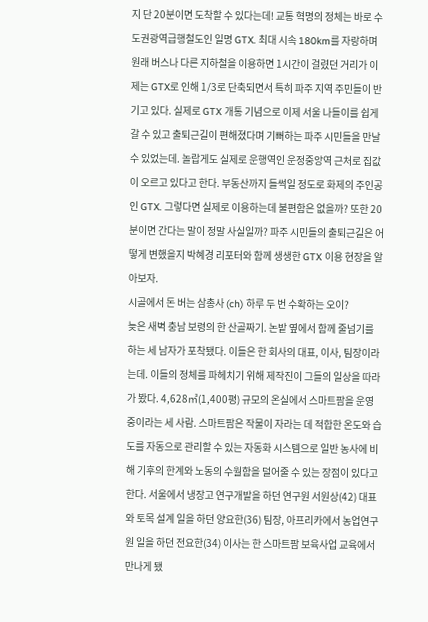지 단 20분이면 도착할 수 있다는데! 교통 혁명의 정체는 바로 수도권광역급행철도인 일명 GTX. 최대 시속 180km를 자랑하며 원래 버스나 다른 지하철을 이용하면 1시간이 걸렸던 거리가 이제는 GTX로 인해 1/3로 단축되면서 특히 파주 지역 주민들이 반기고 있다. 실제로 GTX 개통 기념으로 이제 서울 나들이를 쉽게 갈 수 있고 출퇴근길이 편해졌다며 기뻐하는 파주 시민들을 만날 수 있었는데. 놀랍게도 실제로 운행역인 운정중앙역 근처로 집값이 오르고 있다고 한다. 부동산까지 들썩일 정도로 화제의 주인공인 GTX. 그렇다면 실제로 이용하는데 불편함은 없을까? 또한 20분이면 간다는 말이 정말 사실일까? 파주 시민들의 출퇴근길은 어떻게 변했을지 박혜경 리포터와 함께 생생한 GTX 이용 현장을 알아보자.
시골에서 돈 버는 삼총사 (ch) 하루 두 번 수확하는 오이?
늦은 새벽 충남 보령의 한 산골짜기. 논밭 옆에서 함께 줄넘기를 하는 세 남자가 포착됐다. 이들은 한 회사의 대표, 이사, 팀장이라는데. 이들의 정체를 파헤치기 위해 제작진이 그들의 일상을 따라가 봤다. 4,628㎡(1,400평) 규모의 온실에서 스마트팜을 운영 중이라는 세 사람. 스마트팜은 작물이 자라는 데 적합한 온도와 습도를 자동으로 관리할 수 있는 자동화 시스템으로 일반 농사에 비해 기후의 한계와 노동의 수월함을 덜어줄 수 있는 장점이 있다고 한다. 서울에서 냉장고 연구개발을 하던 연구원 서원상(42) 대표와 토목 설계 일을 하던 양요한(36) 팀장, 아프리카에서 농업연구원 일을 하던 전요한(34) 이사는 한 스마트팜 보육사업 교육에서 만나게 됐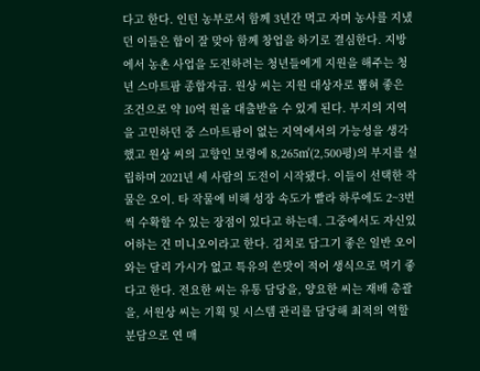다고 한다. 인턴 농부로서 함께 3년간 먹고 자며 농사를 지냈던 이들은 합이 잘 맞아 함께 창업을 하기로 결심한다. 지방에서 농촌 사업을 도전하려는 청년들에게 지원을 해주는 청년 스마트팜 종합자금. 원상 씨는 지원 대상자로 뽑혀 좋은 조건으로 약 10억 원을 대출받을 수 있게 된다. 부지의 지역을 고민하던 중 스마트팜이 없는 지역에서의 가능성을 생각했고 원상 씨의 고향인 보령에 8,265㎡(2,500평)의 부지를 설립하며 2021년 세 사람의 도전이 시작됐다. 이들이 선택한 작물은 오이. 타 작물에 비해 성장 속도가 빨라 하루에도 2~3번씩 수확할 수 있는 장점이 있다고 하는데. 그중에서도 자신있어하는 건 미니오이라고 한다. 김치로 담그기 좋은 일반 오이와는 달리 가시가 없고 특유의 쓴맛이 적어 생식으로 먹기 좋다고 한다. 전요한 씨는 유통 담당을, 양요한 씨는 재배 총괄을, 서원상 씨는 기획 및 시스템 관리를 담당해 최적의 역할 분담으로 연 매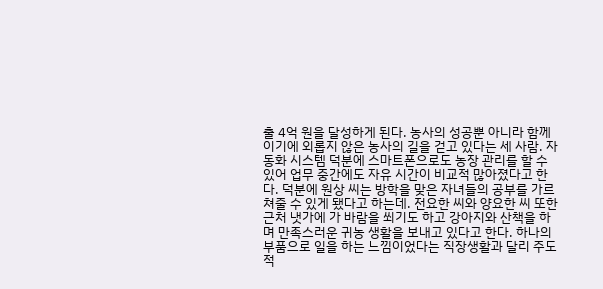출 4억 원을 달성하게 된다. 농사의 성공뿐 아니라 함께이기에 외롭지 않은 농사의 길을 걷고 있다는 세 사람. 자동화 시스템 덕분에 스마트폰으로도 농장 관리를 할 수 있어 업무 중간에도 자유 시간이 비교적 많아졌다고 한다. 덕분에 원상 씨는 방학을 맞은 자녀들의 공부를 가르쳐줄 수 있게 됐다고 하는데. 전요한 씨와 양요한 씨 또한 근처 냇가에 가 바람을 쐬기도 하고 강아지와 산책을 하며 만족스러운 귀농 생활을 보내고 있다고 한다. 하나의 부품으로 일을 하는 느낌이었다는 직장생활과 달리 주도적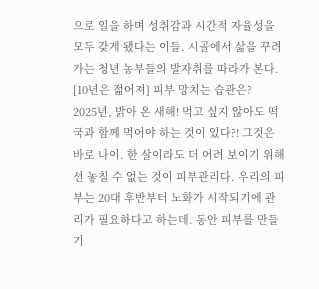으로 일을 하며 성취감과 시간적 자율성을 모두 갖게 됐다는 이들. 시골에서 삶을 꾸려가는 청년 농부들의 발자취를 따라가 본다.
[10년은 젊어져] 피부 망치는 습관은?
2025년, 밝아 온 새해! 먹고 싶지 않아도 떡국과 함께 먹어야 하는 것이 있다?! 그것은 바로 나이. 한 살이라도 더 어려 보이기 위해선 놓칠 수 없는 것이 피부관리다. 우리의 피부는 20대 후반부터 노화가 시작되기에 관리가 필요하다고 하는데. 동안 피부를 만들기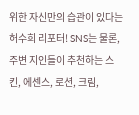위한 자신만의 습관이 있다는 허수희 리포터! SNS는 물론, 주변 지인들이 추천하는 스킨, 에센스, 로션, 크림,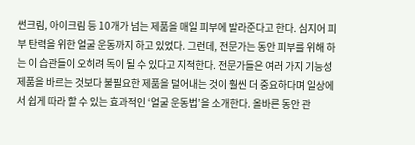썬크림, 아이크림 등 10개가 넘는 제품을 매일 피부에 발라준다고 한다. 심지어 피부 탄력을 위한 얼굴 운동까지 하고 있었다. 그런데, 전문가는 동안 피부를 위해 하는 이 습관들이 오히려 독이 될 수 있다고 지적한다. 전문가들은 여러 가지 기능성 제품을 바르는 것보다 불필요한 제품을 덜어내는 것이 훨씬 더 중요하다며 일상에서 쉽게 따라 할 수 있는 효과적인 ‘얼굴 운동법’을 소개한다. 올바른 동안 관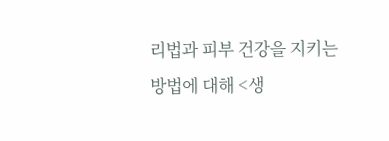리법과 피부 건강을 지키는 방법에 대해 <생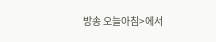방송 오늘아침>에서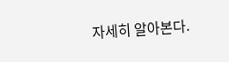자세히 알아본다.